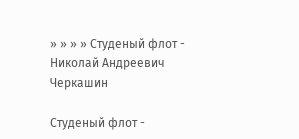» » » » Студеный флот - Николай Андреевич Черкашин

Студеный флот -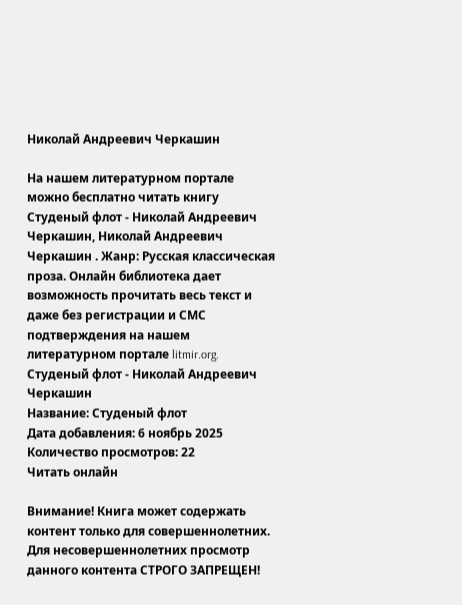Николай Андреевич Черкашин

На нашем литературном портале можно бесплатно читать книгу Студеный флот - Николай Андреевич Черкашин, Николай Андреевич Черкашин . Жанр: Русская классическая проза. Онлайн библиотека дает возможность прочитать весь текст и даже без регистрации и СМС подтверждения на нашем литературном портале litmir.org.
Студеный флот - Николай Андреевич Черкашин
Название: Студеный флот
Дата добавления: 6 ноябрь 2025
Количество просмотров: 22
Читать онлайн

Внимание! Книга может содержать контент только для совершеннолетних. Для несовершеннолетних просмотр данного контента СТРОГО ЗАПРЕЩЕН!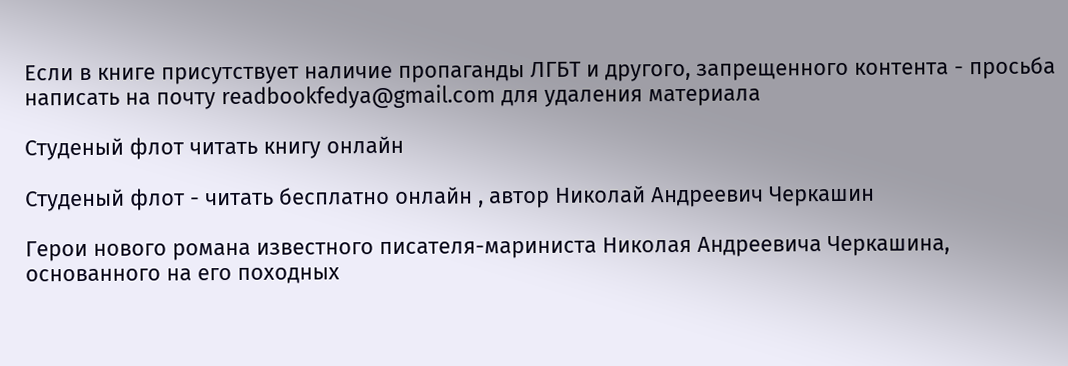Если в книге присутствует наличие пропаганды ЛГБТ и другого, запрещенного контента - просьба написать на почту readbookfedya@gmail.com для удаления материала

Студеный флот читать книгу онлайн

Студеный флот - читать бесплатно онлайн , автор Николай Андреевич Черкашин

Герои нового романа известного писателя-мариниста Николая Андреевича Черкашина, основанного на его походных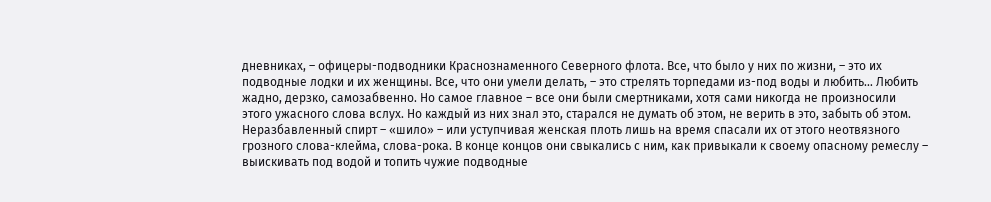дневниках, – офицеры-подводники Краснознаменного Северного флота. Все, что было у них по жизни, – это их подводные лодки и их женщины. Все, что они умели делать, – это стрелять торпедами из-под воды и любить… Любить жадно, дерзко, самозабвенно. Но самое главное – все они были смертниками, хотя сами никогда не произносили этого ужасного слова вслух. Но каждый из них знал это, старался не думать об этом, не верить в это, забыть об этом. Неразбавленный спирт – «шило» – или уступчивая женская плоть лишь на время спасали их от этого неотвязного грозного слова-клейма, слова-рока. В конце концов они свыкались с ним, как привыкали к своему опасному ремеслу – выискивать под водой и топить чужие подводные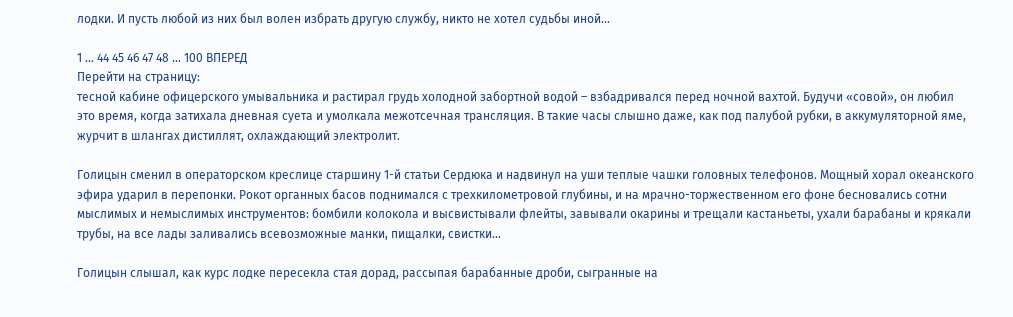лодки. И пусть любой из них был волен избрать другую службу, никто не хотел судьбы иной…

1 ... 44 45 46 47 48 ... 100 ВПЕРЕД
Перейти на страницу:
тесной кабине офицерского умывальника и растирал грудь холодной забортной водой – взбадривался перед ночной вахтой. Будучи «совой», он любил это время, когда затихала дневная суета и умолкала межотсечная трансляция. В такие часы слышно даже, как под палубой рубки, в аккумуляторной яме, журчит в шлангах дистиллят, охлаждающий электролит.

Голицын сменил в операторском креслице старшину 1-й статьи Сердюка и надвинул на уши теплые чашки головных телефонов. Мощный хорал океанского эфира ударил в перепонки. Рокот органных басов поднимался с трехкилометровой глубины, и на мрачно-торжественном его фоне бесновались сотни мыслимых и немыслимых инструментов: бомбили колокола и высвистывали флейты, завывали окарины и трещали кастаньеты, ухали барабаны и крякали трубы, на все лады заливались всевозможные манки, пищалки, свистки…

Голицын слышал, как курс лодке пересекла стая дорад, рассыпая барабанные дроби, сыгранные на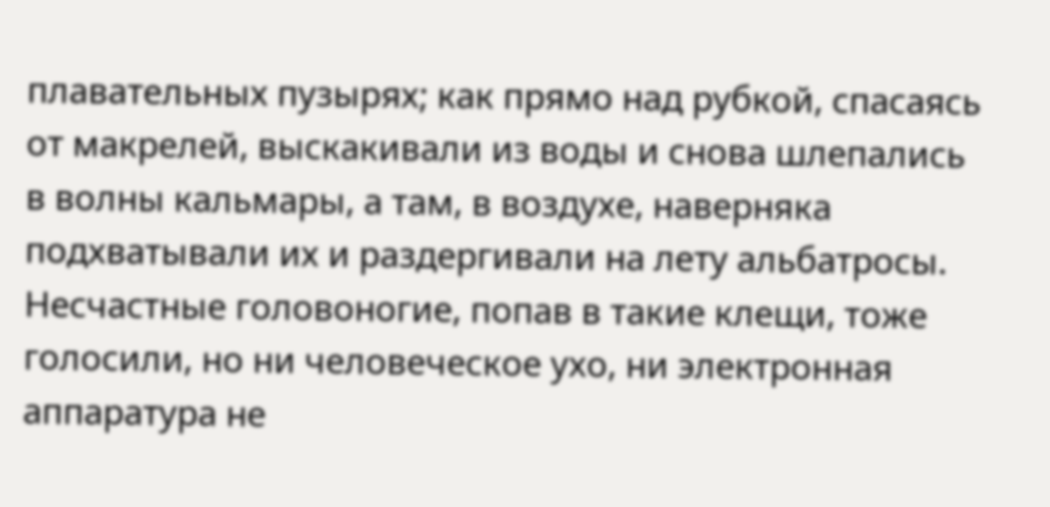плавательных пузырях; как прямо над рубкой, спасаясь от макрелей, выскакивали из воды и снова шлепались в волны кальмары, а там, в воздухе, наверняка подхватывали их и раздергивали на лету альбатросы. Несчастные головоногие, попав в такие клещи, тоже голосили, но ни человеческое ухо, ни электронная аппаратура не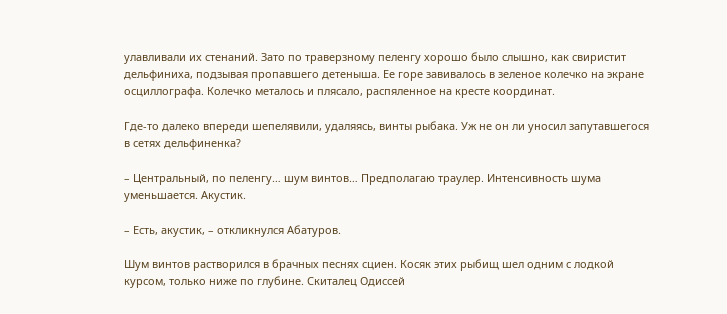улавливали их стенаний. Зато по траверзному пеленгу хорошо было слышно, как свиристит дельфиниха, подзывая пропавшего детеныша. Ее горе завивалось в зеленое колечко на экране осциллографа. Колечко металось и плясало, распяленное на кресте координат.

Где-то далеко впереди шепелявили, удаляясь, винты рыбака. Уж не он ли уносил запутавшегося в сетях дельфиненка?

– Центральный, по пеленгу… шум винтов… Предполагаю траулер. Интенсивность шума уменьшается. Акустик.

– Есть, акустик, – откликнулся Абатуров.

Шум винтов растворился в брачных песнях сциен. Косяк этих рыбищ шел одним с лодкой курсом, только ниже по глубине. Скиталец Одиссей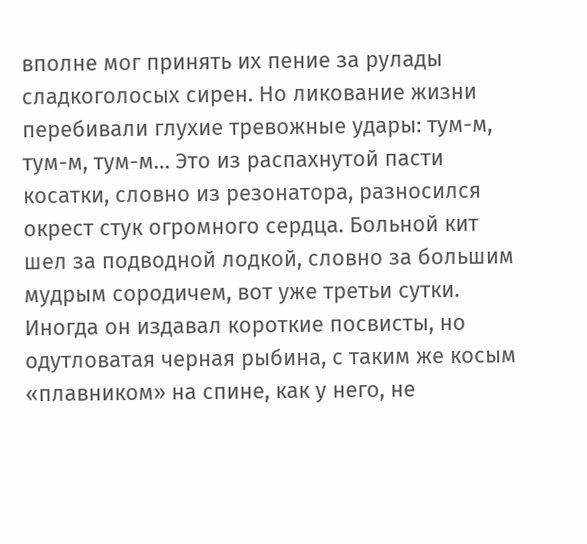вполне мог принять их пение за рулады сладкоголосых сирен. Но ликование жизни перебивали глухие тревожные удары: тум-м, тум-м, тум-м… Это из распахнутой пасти косатки, словно из резонатора, разносился окрест стук огромного сердца. Больной кит шел за подводной лодкой, словно за большим мудрым сородичем, вот уже третьи сутки. Иногда он издавал короткие посвисты, но одутловатая черная рыбина, с таким же косым «плавником» на спине, как у него, не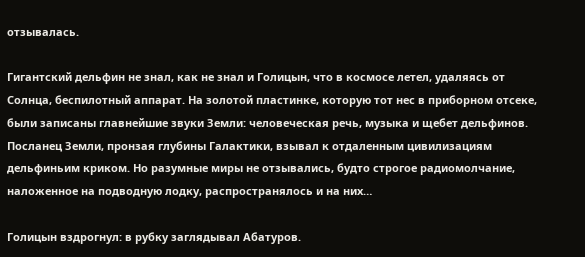отзывалась.

Гигантский дельфин не знал, как не знал и Голицын, что в космосе летел, удаляясь от Солнца, беспилотный аппарат. На золотой пластинке, которую тот нес в приборном отсеке, были записаны главнейшие звуки Земли: человеческая речь, музыка и щебет дельфинов. Посланец Земли, пронзая глубины Галактики, взывал к отдаленным цивилизациям дельфиньим криком. Но разумные миры не отзывались, будто строгое радиомолчание, наложенное на подводную лодку, распространялось и на них…

Голицын вздрогнул: в рубку заглядывал Абатуров.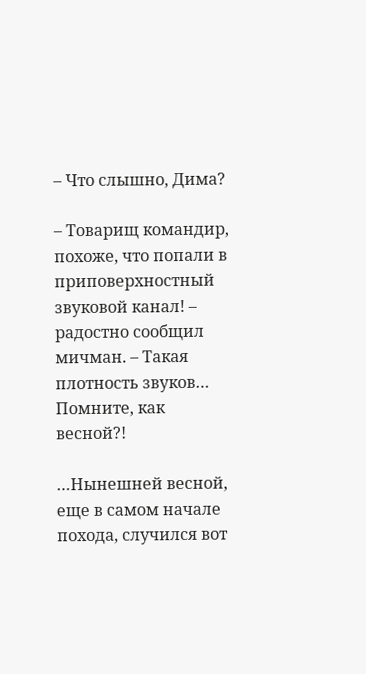– Что слышно, Дима?

– Товарищ командир, похоже, что попали в приповерхностный звуковой канал! – радостно сообщил мичман. – Такая плотность звуков… Помните, как весной?!

…Нынешней весной, еще в самом начале похода, случился вот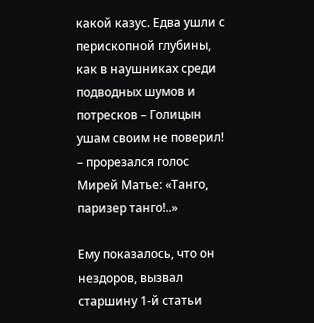какой казус. Едва ушли с перископной глубины, как в наушниках среди подводных шумов и потресков – Голицын ушам своим не поверил! – прорезался голос Мирей Матье: «Танго, паризер танго!..»

Ему показалось, что он нездоров, вызвал старшину 1-й статьи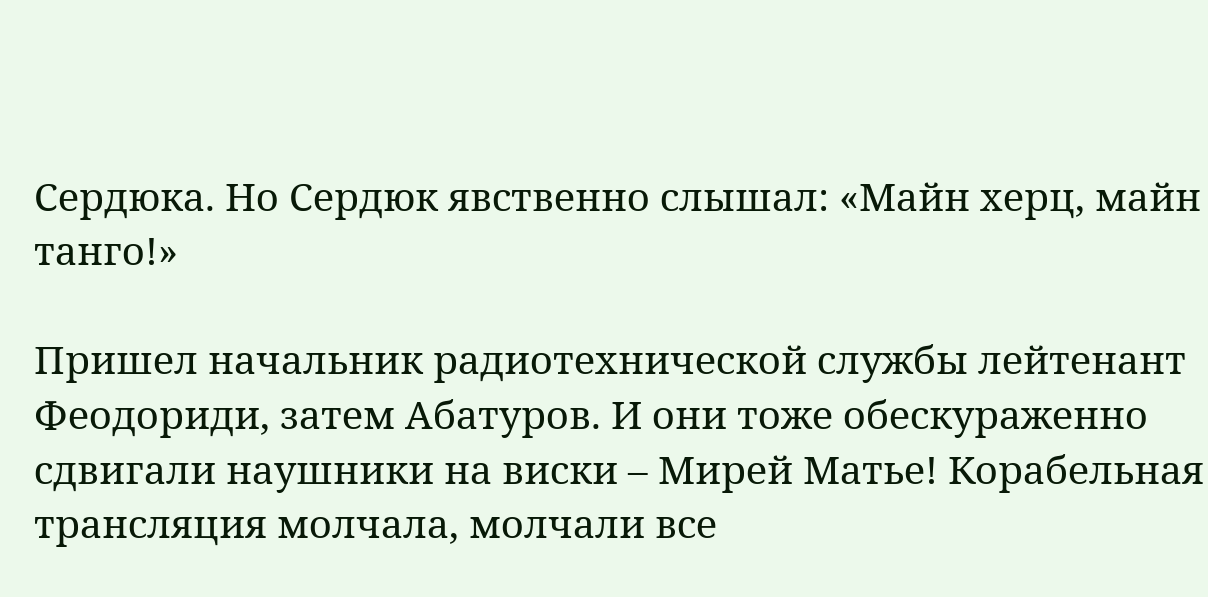Сердюка. Но Сердюк явственно слышал: «Майн херц, майн танго!»

Пришел начальник радиотехнической службы лейтенант Феодориди, затем Абатуров. И они тоже обескураженно сдвигали наушники на виски – Мирей Матье! Корабельная трансляция молчала, молчали все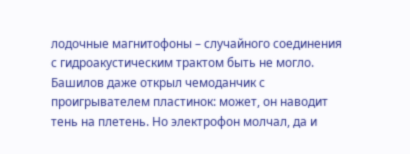лодочные магнитофоны – случайного соединения с гидроакустическим трактом быть не могло. Башилов даже открыл чемоданчик с проигрывателем пластинок: может, он наводит тень на плетень. Но электрофон молчал, да и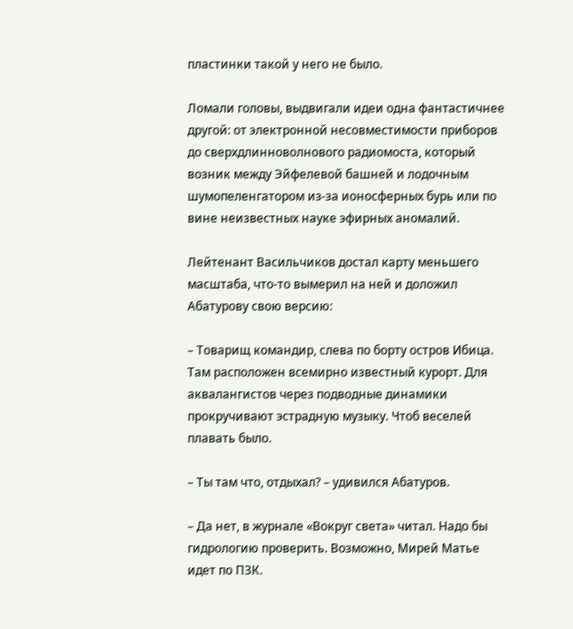пластинки такой у него не было.

Ломали головы, выдвигали идеи одна фантастичнее другой: от электронной несовместимости приборов до сверхдлинноволнового радиомоста, который возник между Эйфелевой башней и лодочным шумопеленгатором из-за ионосферных бурь или по вине неизвестных науке эфирных аномалий.

Лейтенант Васильчиков достал карту меньшего масштаба, что-то вымерил на ней и доложил Абатурову свою версию:

– Товарищ командир, слева по борту остров Ибица. Там расположен всемирно известный курорт. Для аквалангистов через подводные динамики прокручивают эстрадную музыку. Чтоб веселей плавать было.

– Ты там что, отдыхал? – удивился Абатуров.

– Да нет, в журнале «Вокруг света» читал. Надо бы гидрологию проверить. Возможно, Мирей Матье идет по ПЗК.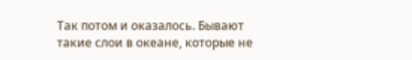Так потом и оказалось. Бывают такие слои в океане, которые не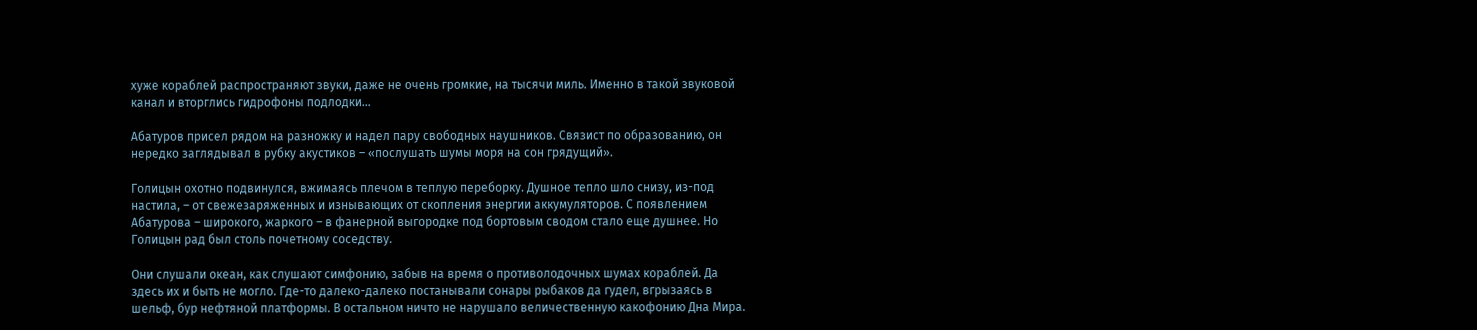хуже кораблей распространяют звуки, даже не очень громкие, на тысячи миль. Именно в такой звуковой канал и вторглись гидрофоны подлодки…

Абатуров присел рядом на разножку и надел пару свободных наушников. Связист по образованию, он нередко заглядывал в рубку акустиков – «послушать шумы моря на сон грядущий».

Голицын охотно подвинулся, вжимаясь плечом в теплую переборку. Душное тепло шло снизу, из-под настила, – от свежезаряженных и изнывающих от скопления энергии аккумуляторов. С появлением Абатурова – широкого, жаркого – в фанерной выгородке под бортовым сводом стало еще душнее. Но Голицын рад был столь почетному соседству.

Они слушали океан, как слушают симфонию, забыв на время о противолодочных шумах кораблей. Да здесь их и быть не могло. Где-то далеко-далеко постанывали сонары рыбаков да гудел, вгрызаясь в шельф, бур нефтяной платформы. В остальном ничто не нарушало величественную какофонию Дна Мира.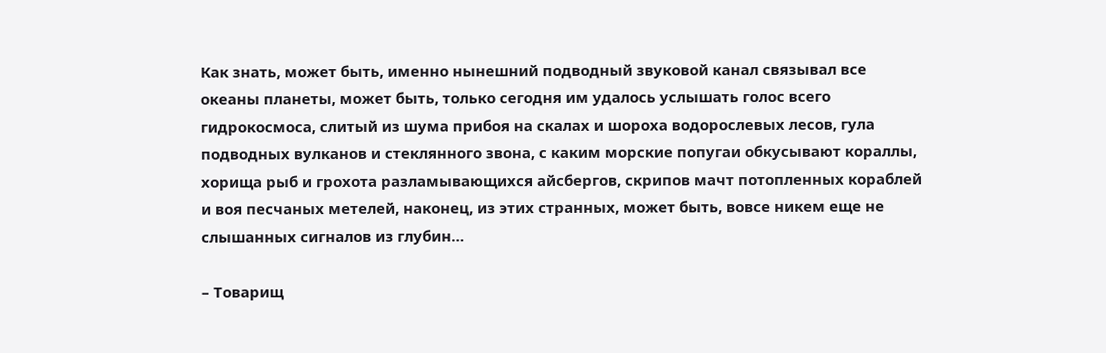Как знать, может быть, именно нынешний подводный звуковой канал связывал все океаны планеты, может быть, только сегодня им удалось услышать голос всего гидрокосмоса, слитый из шума прибоя на скалах и шороха водорослевых лесов, гула подводных вулканов и стеклянного звона, с каким морские попугаи обкусывают кораллы, хорища рыб и грохота разламывающихся айсбергов, скрипов мачт потопленных кораблей и воя песчаных метелей, наконец, из этих странных, может быть, вовсе никем еще не слышанных сигналов из глубин…

– Товарищ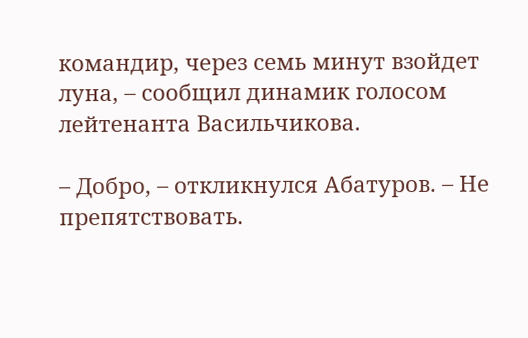командир, через семь минут взойдет луна, – сообщил динамик голосом лейтенанта Васильчикова.

– Добро, – откликнулся Абатуров. – Не препятствовать.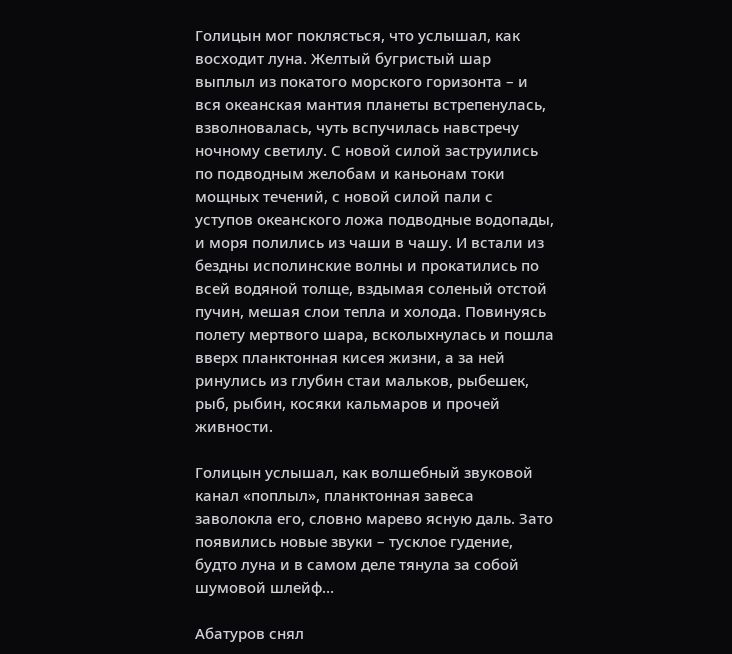Голицын мог поклясться, что услышал, как восходит луна. Желтый бугристый шар выплыл из покатого морского горизонта – и вся океанская мантия планеты встрепенулась, взволновалась, чуть вспучилась навстречу ночному светилу. С новой силой заструились по подводным желобам и каньонам токи мощных течений, с новой силой пали с уступов океанского ложа подводные водопады, и моря полились из чаши в чашу. И встали из бездны исполинские волны и прокатились по всей водяной толще, вздымая соленый отстой пучин, мешая слои тепла и холода. Повинуясь полету мертвого шара, всколыхнулась и пошла вверх планктонная кисея жизни, а за ней ринулись из глубин стаи мальков, рыбешек, рыб, рыбин, косяки кальмаров и прочей живности.

Голицын услышал, как волшебный звуковой канал «поплыл», планктонная завеса заволокла его, словно марево ясную даль. Зато появились новые звуки – тусклое гудение, будто луна и в самом деле тянула за собой шумовой шлейф…

Абатуров снял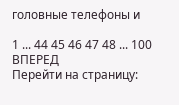головные телефоны и

1 ... 44 45 46 47 48 ... 100 ВПЕРЕД
Перейти на страницу: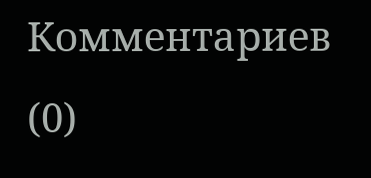Комментариев (0)